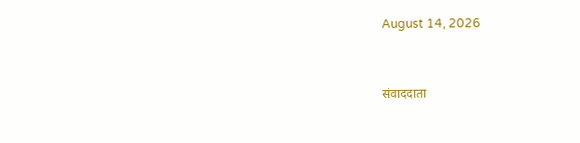August 14, 2026


संवाददाता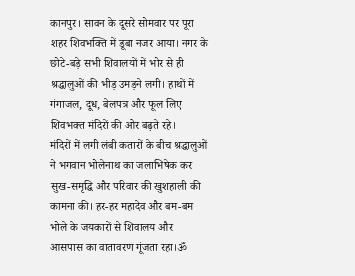कानपुर। सावन के दूसरे सोमवार पर पूरा शहर शिवभक्ति में डूबा नजर आया। नगर के छोटे-बड़े सभी शिवालयों में भोर से ही श्रद्धालुओं की भीड़ उमड़ने लगी। हाथों में गंगाजल, दूध, बेलपत्र और फूल लिए शिवभक्त मंदिरों की ओर बढ़ते रहे।
मंदिरों में लगी लंबी कतारों के बीच श्रद्धालुओं ने भगवान भोलेनाथ का जलाभिषेक कर सुख-समृद्धि और परिवार की खुशहाली की कामना की। हर-हर महादेव और बम-बम भोले के जयकारों से शिवालय और आसपास का वातावरण गूंजता रहा।ॐ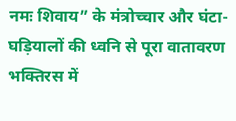नमः शिवाय” के मंत्रोच्चार और घंटा-घड़ियालों की ध्वनि से पूरा वातावरण भक्तिरस में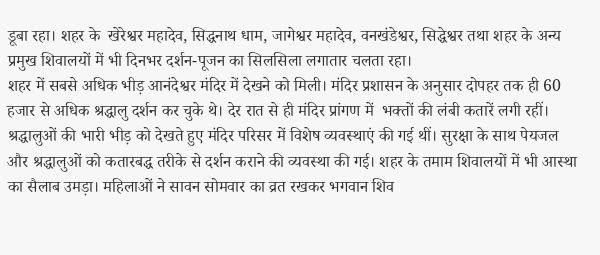डूबा रहा। शहर के  खेरेश्वर महादेव, सिद्धनाथ धाम, जागेश्वर महादेव, वनखंडेश्वर, सिद्धेश्वर तथा शहर के अन्य प्रमुख शिवालयों में भी दिनभर दर्शन-पूजन का सिलसिला लगातार चलता रहा।
शहर में सबसे अधिक भीड़ आनंदेश्वर मंदिर में देखने को मिली। मंदिर प्रशासन के अनुसार दोपहर तक ही 60 हजार से अधिक श्रद्धालु दर्शन कर चुके थे। देर रात से ही मंदिर प्रांगण में  भक्तों की लंबी कतारें लगी रहीं। श्रद्धालुओं की भारी भीड़ को देखते हुए मंदिर परिसर में विशेष व्यवस्थाएं की गई थीं। सुरक्षा के साथ पेयजल और श्रद्धालुओं को कतारबद्ध तरीके से दर्शन कराने की व्यवस्था की गई। शहर के तमाम शिवालयों में भी आस्था का सैलाब उमड़ा। महिलाओं ने सावन सोमवार का व्रत रखकर भगवान शिव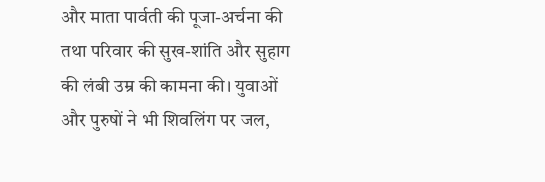और माता पार्वती की पूजा-अर्चना की तथा परिवार की सुख-शांति और सुहाग की लंबी उम्र की कामना की। युवाओं और पुरुषों ने भी शिवलिंग पर जल,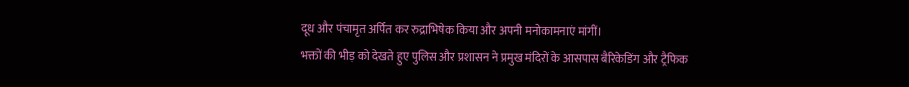दूध और पंचामृत अर्पित कर रुद्राभिषेक किया और अपनी मनोकामनाएं मांगीं।
भक्तों की भीड़ को देखते हुए पुलिस और प्रशासन ने प्रमुख मंदिरों के आसपास बैरिकेडिंग और ट्रैफिक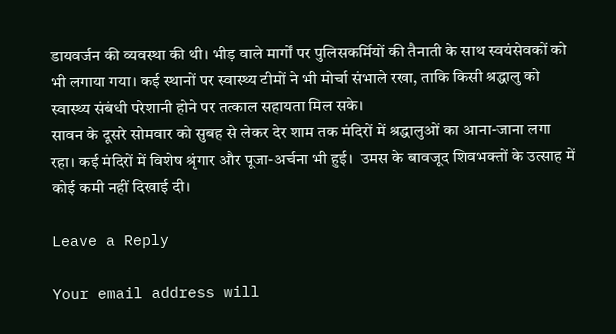डायवर्जन की व्यवस्था की थी। भीड़ वाले मार्गों पर पुलिसकर्मियों की तैनाती के साथ स्वयंसेवकों को भी लगाया गया। कई स्थानों पर स्वास्थ्य टीमों ने भी मोर्चा संभाले रखा, ताकि किसी श्रद्धालु को स्वास्थ्य संबंधी परेशानी होने पर तत्काल सहायता मिल सके।
सावन के दूसरे सोमवार को सुबह से लेकर देर शाम तक मंदिरों में श्रद्धालुओं का आना-जाना लगा रहा। कई मंदिरों में विशेष श्रृंगार और पूजा-अर्चना भी हुई।  उमस के बावजूद शिवभक्तों के उत्साह में कोई कमी नहीं दिखाई दी।

Leave a Reply

Your email address will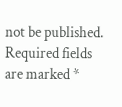not be published. Required fields are marked *